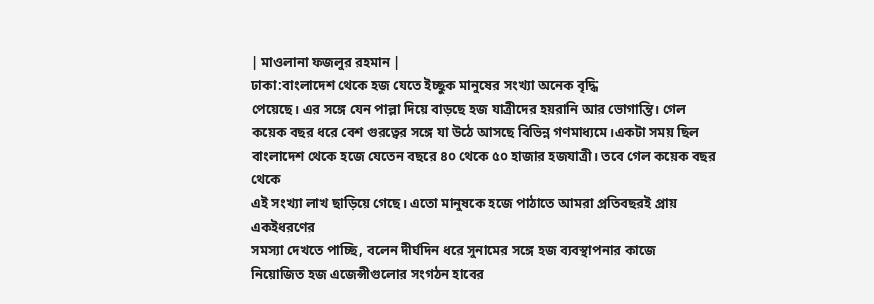| মাওলানা ফজলুর রহমান |
ঢাকা:বাংলাদেশ থেকে হজ যেতে ইচ্ছুক মানুষের সংখ্যা অনেক বৃদ্ধি
পেয়েছে। এর সঙ্গে যেন পাল্লা দিয়ে বাড়ছে হজ যাত্রীদের হয়রানি আর ভোগান্তি। গেল
কয়েক বছর ধরে বেশ গুরত্বের সঙ্গে যা উঠে আসছে বিভিন্ন গণমাধ্যমে।একটা সময় ছিল
বাংলাদেশ থেকে হজে যেতেন বছরে ৪০ থেকে ৫০ হাজার হজযাত্রী। তবে গেল কয়েক বছর থেকে
এই সংখ্যা লাখ ছাড়িয়ে গেছে। এতো মানুষকে হজে পাঠাতে আমরা প্রতিবছরই প্রায় একইধরণের
সমস্যা দেখতে পাচ্ছি, বলেন দীর্ঘদিন ধরে সুনামের সঙ্গে হজ ব্যবস্থাপনার কাজে
নিয়োজিত হজ এজেন্সীগুলোর সংগঠন হাবের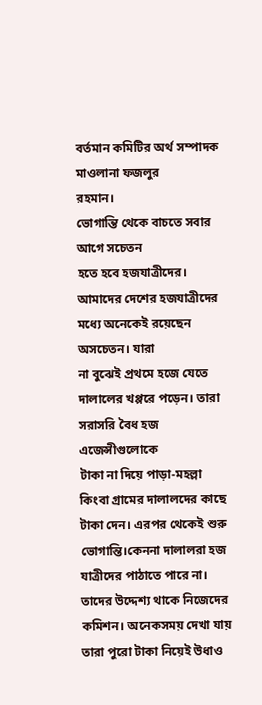বর্তমান কমিটির অর্থ সম্পাদক মাওলানা ফজলুর
রহমান।
ভোগান্তি থেকে বাচতে সবার আগে সচেতন
হতে হবে হজযাত্রীদের। আমাদের দেশের হজযাত্রীদের মধ্যে অনেকেই রয়েছেন অসচেতন। যারা
না বুঝেই প্রথমে হজে যেতে দালালের খপ্পরে পড়েন। তারা সরাসরি বৈধ হজ এজেন্সীগুলোকে
টাকা না দিয়ে পাড়া-মহল্লা কিংবা গ্রামের দালালদের কাছে টাকা দেন। এরপর থেকেই শুরু
ভোগান্তি।কেননা দালালরা হজ যাত্রীদের পাঠাতে পারে না। তাদের উদ্দেশ্য থাকে নিজেদের
কমিশন। অনেকসময় দেখা যায় তারা পুরো টাকা নিয়েই উধাও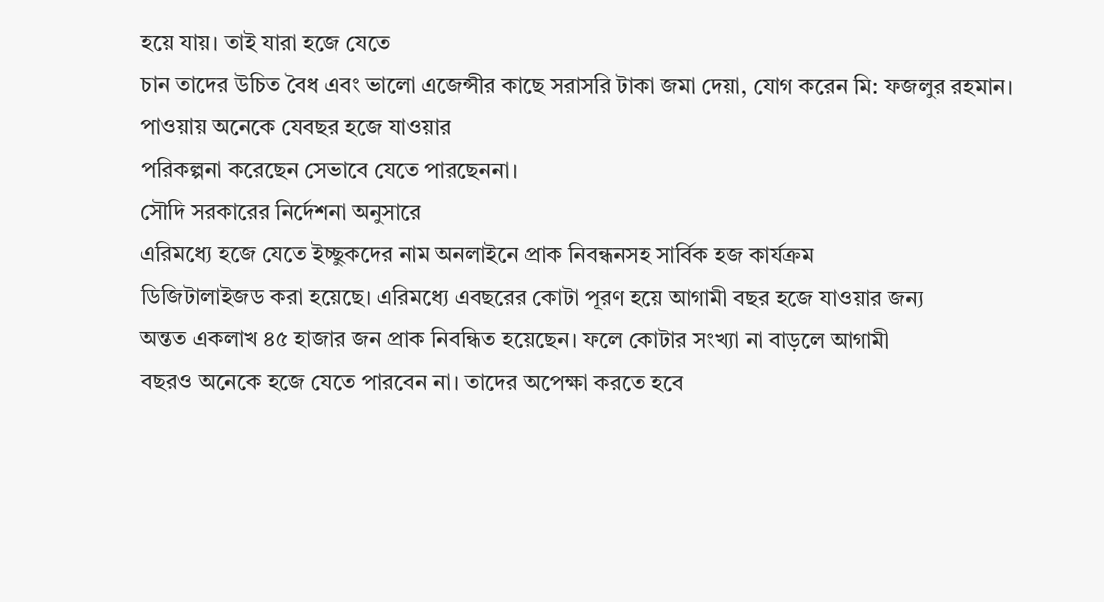হয়ে যায়। তাই যারা হজে যেতে
চান তাদের উচিত বৈধ এবং ভালো এজেন্সীর কাছে সরাসরি টাকা জমা দেয়া, যোগ করেন মি: ফজলুর রহমান।
পাওয়ায় অনেকে যেবছর হজে যাওয়ার
পরিকল্পনা করেছেন সেভাবে যেতে পারছেননা।
সৌদি সরকারের নির্দেশনা অনুসারে
এরিমধ্যে হজে যেতে ইচ্ছুকদের নাম অনলাইনে প্রাক নিবন্ধনসহ সার্বিক হজ কার্যক্রম
ডিজিটালাইজড করা হয়েছে। এরিমধ্যে এবছরের কোটা পূরণ হয়ে আগামী বছর হজে যাওয়ার জন্য
অন্তত একলাখ ৪৫ হাজার জন প্রাক নিবন্ধিত হয়েছেন। ফলে কোটার সংখ্যা না বাড়লে আগামী
বছরও অনেকে হজে যেতে পারবেন না। তাদের অপেক্ষা করতে হবে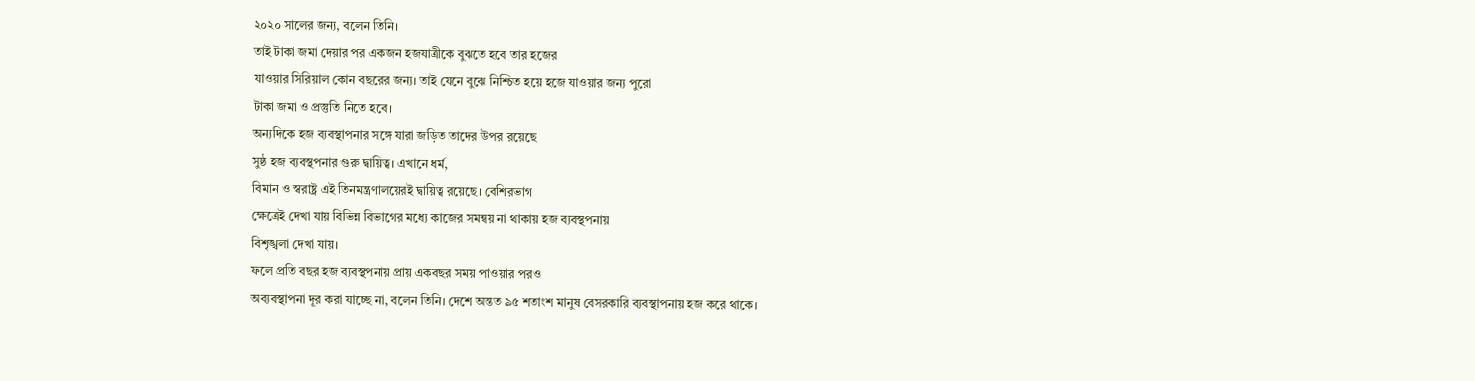২০২০ সালের জন্য, বলেন তিনি।
তাই টাকা জমা দেয়ার পর একজন হজযাত্রীকে বুঝতে হবে তার হজের
যাওয়ার সিরিয়াল কোন বছরের জন্য। তাই যেনে বুঝে নিশ্চিত হয়ে হজে যাওয়ার জন্য পুরো
টাকা জমা ও প্রস্তুতি নিতে হবে।
অন্যদিকে হজ ব্যবস্থাপনার সঙ্গে যারা জড়িত তাদের উপর রয়েছে
সুষ্ঠ হজ ব্যবস্থপনার গুরু দ্বায়িত্ব। এখানে ধর্ম,
বিমান ও স্বরাষ্ট্র এই তিনমন্ত্রণালয়েরই দ্বায়িত্ব রয়েছে। বেশিরভাগ
ক্ষেত্রেই দেখা যায় বিভিন্ন বিভাগের মধ্যে কাজের সমন্বয় না থাকায় হজ ব্যবস্থপনায়
বিশৃঙ্খলা দেখা যায়।
ফলে প্রতি বছর হজ ব্যবস্থপনায় প্রায় একবছর সময় পাওয়ার পরও
অব্যবস্থাপনা দূর করা যাচ্ছে না, বলেন তিনি। দেশে অন্তত ৯৫ শতাংশ মানুষ বেসরকারি ব্যবস্থাপনায় হজ করে থাকে।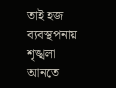তাই হজ ব্যবস্থপনায় শৃঙ্খলা আনতে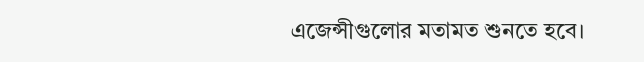এজেন্সীগুলোর মতামত শুনতে হবে।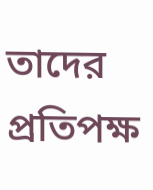তাদের প্রতিপক্ষ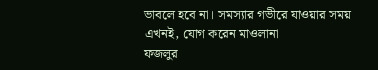ভাবলে হবে না। সমস্যার গভীরে যাওয়ার সময় এখনই, যোগ করেন মাওলানা
ফজলুর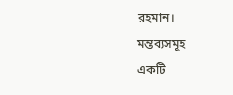রহমান।
মন্তব্যসমূহ
একটি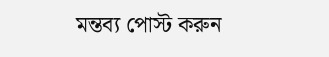মন্তব্য পোস্ট করুন